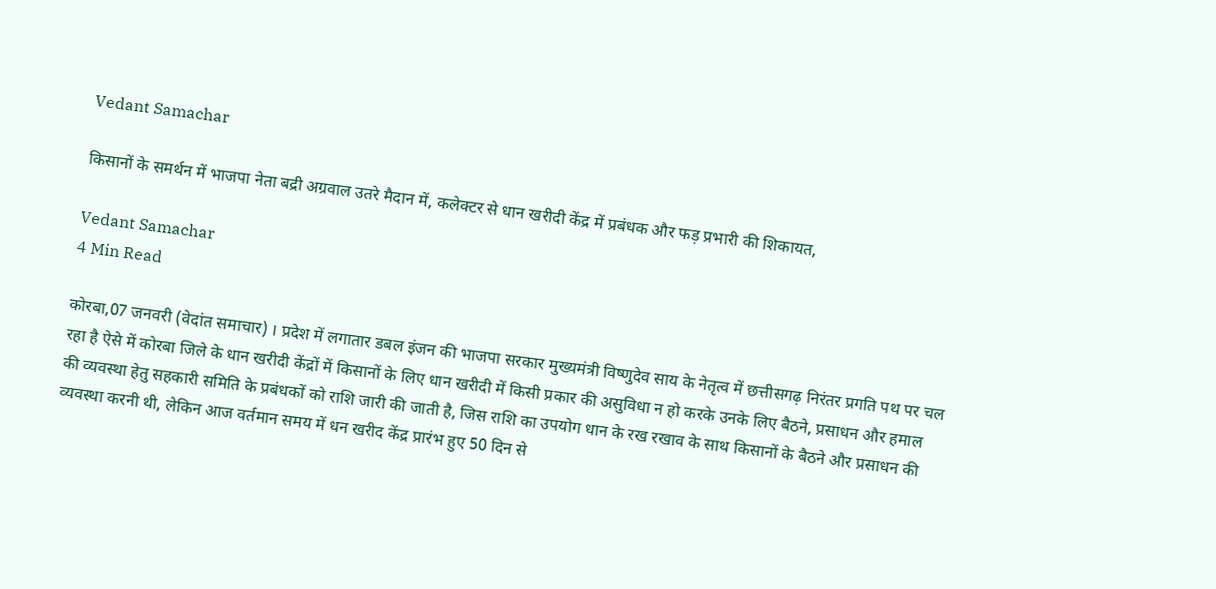Vedant Samachar

किसानों के समर्थन में भाजपा नेता बद्री अग्रवाल उतरे मैदान में, कलेक्टर से धान खरीदी केंद्र में प्रबंधक और फड़ प्रभारी की शिकायत,

Vedant Samachar
4 Min Read

कोरबा,07 जनवरी (वेदांत समाचार) । प्रदेश में लगातार डबल इंजन की भाजपा सरकार मुख्यमंत्री विष्णुदेव साय के नेतृत्व में छत्तीसगढ़ निरंतर प्रगति पथ पर चल रहा है ऐसे में कोरबा जिले के धान खरीदी केंद्रों में किसानों के लिए धान खरीदी में किसी प्रकार की असुविधा न हो करके उनके लिए बैठने, प्रसाधन और हमाल की व्यवस्था हेतु सहकारी समिति के प्रबंधकों को राशि जारी की जाती है, जिस राशि का उपयोग धान के रख रखाव के साथ किसानों के बैठने और प्रसाधन की व्यवस्था करनी थी, लेकिन आज वर्तमान समय में धन खरीद केंद्र प्रारंभ हुए 50 दिन से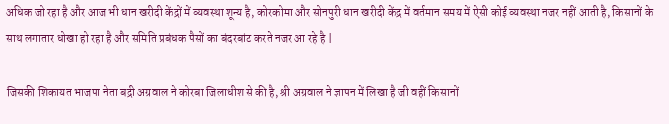अधिक जो रहा है और आज भी धान खरीदी केंद्रों में व्यवस्था शून्य है, कोरकोमा और सोनपुरी धान खरीदी केंद्र में वर्तमान समय में ऐसी कोई व्यवस्था नजर नहीं आती है, किसानों के साथ लगातार धोखा हो रहा है और समिति प्रबंधक पैसों का बंदरबांट करते नजर आ रहे है |

जिसकी शिकायत भाजपा नेता बद्री अग्रवाल ने कोरबा जिलाधीश से की है, श्री अग्रवाल ने ज्ञापन में लिखा है जी वहीं किसानों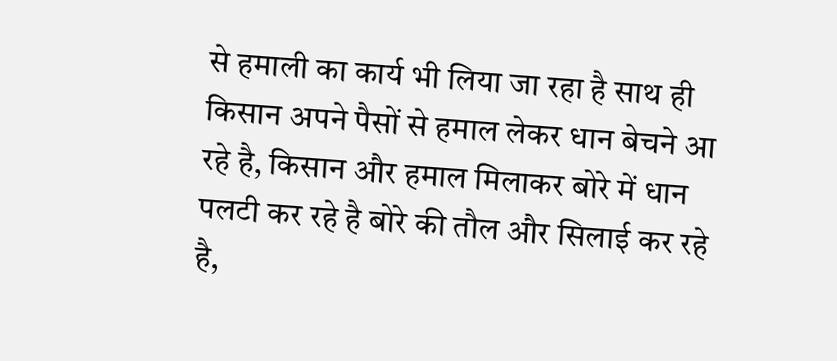से हमाली का कार्य भी लिया जा रहा है साथ ही किसान अपने पैसों से हमाल लेकर धान बेचने आ रहे है, किसान और हमाल मिलाकर बोरे में धान पलटी कर रहे है बोरे की तौल और सिलाई कर रहे है,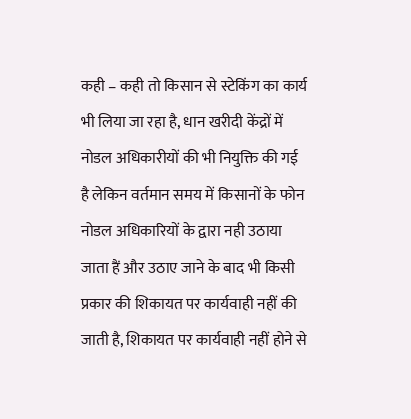कही – कही तो किसान से स्टेकिंग का कार्य भी लिया जा रहा है, धान खरीदी केंद्रों में नोडल अधिकारीयों की भी नियुक्ति की गई है लेकिन वर्तमान समय में किसानों के फोन नोडल अधिकारियों के द्वारा नही उठाया जाता हैं और उठाए जाने के बाद भी किसी प्रकार की शिकायत पर कार्यवाही नहीं की जाती है, शिकायत पर कार्यवाही नहीं होने से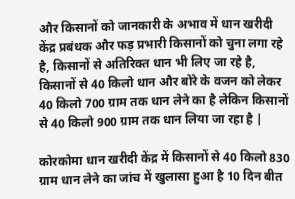और किसानों को जानकारी के अभाव में धान खरीदी केंद्र प्रबंधक और फड़ प्रभारी किसानों को चुना लगा रहे है, किसानों से अतिरिक्त धान भी लिए जा रहे है, किसानों से 40 किलो धान और बोरे के वजन को लेकर 40 किलो 700 ग्राम तक धान लेने का है लेकिन किसानों से 40 किलो 900 ग्राम तक धान लिया जा रहा है |

कोरकोमा धान खरीदी केंद्र में किसानों से 40 किलो 830 ग्राम धान लेने का जांच में खुलासा हुआ है 10 दिन बीत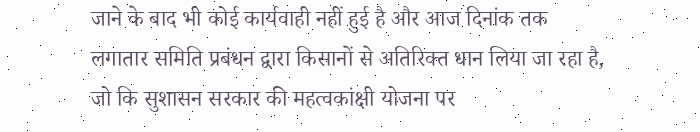जाने के बाद भी कोई कार्यवाही नहीं हुई है और आज दिनांक तक लगातार समिति प्रबंधन द्वारा किसानों से अतिरिक्त धान लिया जा रहा है, जो कि सुशासन सरकार की महत्वकांक्षी योजना पर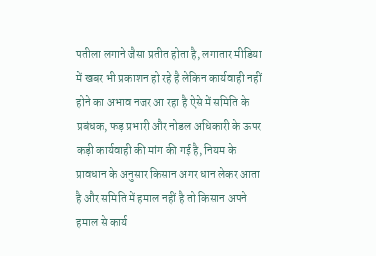पतीला लगाने जैसा प्रतीत होता है, लगातार मीडिया में खबर भी प्रकाशन हो रहे है लेकिन कार्यवाही नहीं होने का अभाव नजर आ रहा है ऐसे में समिति के प्रबंधक, फड़ प्रभारी और नोडल अधिकारी के ऊपर कड़ी कार्यवाही की मांग की गई है, नियम के प्रावधान के अनुसार किसान अगर धान लेकर आता है और समिति में हमाल नहीं है तो किसान अपने हमाल से कार्य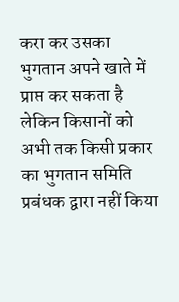करा कर उसका भुगतान अपने खाते में प्राप्त कर सकता है लेकिन किसानों को अभी तक किसी प्रकार का भुगतान समिति प्रबंधक द्वारा नहीं किया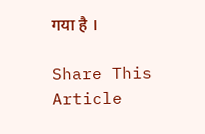गया है ।

Share This Article